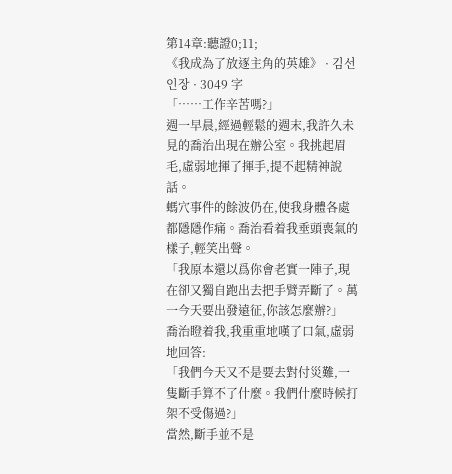第14章:聽證0;11;
《我成為了放逐主角的英雄》 · 김선인장 · 3049 字
「……工作辛苦嗎?」
週一早晨,經過輕鬆的週末,我許久未見的喬治出現在辦公室。我挑起眉毛,虛弱地揮了揮手,提不起精神說話。
螞穴事件的餘波仍在,使我身體各處都隱隱作痛。喬治看着我垂頭喪氣的樣子,輕笑出聲。
「我原本還以爲你會老實一陣子,現在卻又獨自跑出去把手臂弄斷了。萬一今天要出發遠征,你該怎麼辦?」
喬治瞪着我,我重重地嘆了口氣,虛弱地回答:
「我們今天又不是要去對付災難,一隻斷手算不了什麼。我們什麼時候打架不受傷過?」
當然,斷手並不是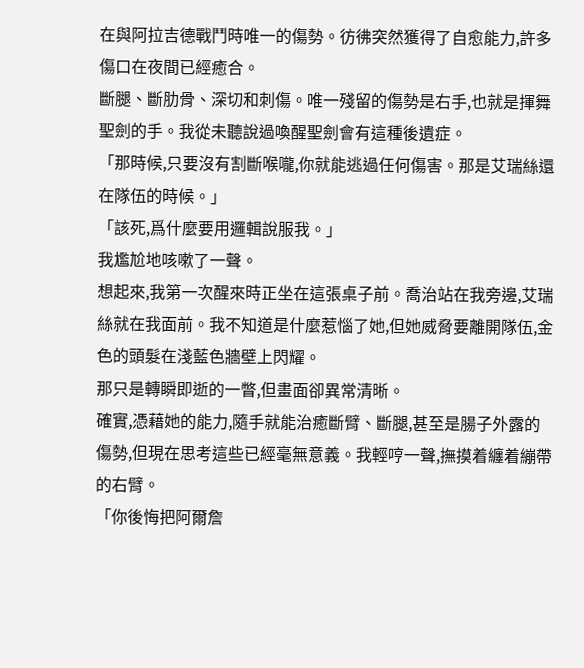在與阿拉吉德戰鬥時唯一的傷勢。彷彿突然獲得了自愈能力,許多傷口在夜間已經癒合。
斷腿、斷肋骨、深切和刺傷。唯一殘留的傷勢是右手,也就是揮舞聖劍的手。我從未聽說過喚醒聖劍會有這種後遺症。
「那時候,只要沒有割斷喉嚨,你就能逃過任何傷害。那是艾瑞絲還在隊伍的時候。」
「該死,爲什麼要用邏輯說服我。」
我尷尬地咳嗽了一聲。
想起來,我第一次醒來時正坐在這張桌子前。喬治站在我旁邊,艾瑞絲就在我面前。我不知道是什麼惹惱了她,但她威脅要離開隊伍,金色的頭髮在淺藍色牆壁上閃耀。
那只是轉瞬即逝的一瞥,但畫面卻異常清晰。
確實,憑藉她的能力,隨手就能治癒斷臂、斷腿,甚至是腸子外露的傷勢,但現在思考這些已經毫無意義。我輕哼一聲,撫摸着纏着繃帶的右臂。
「你後悔把阿爾詹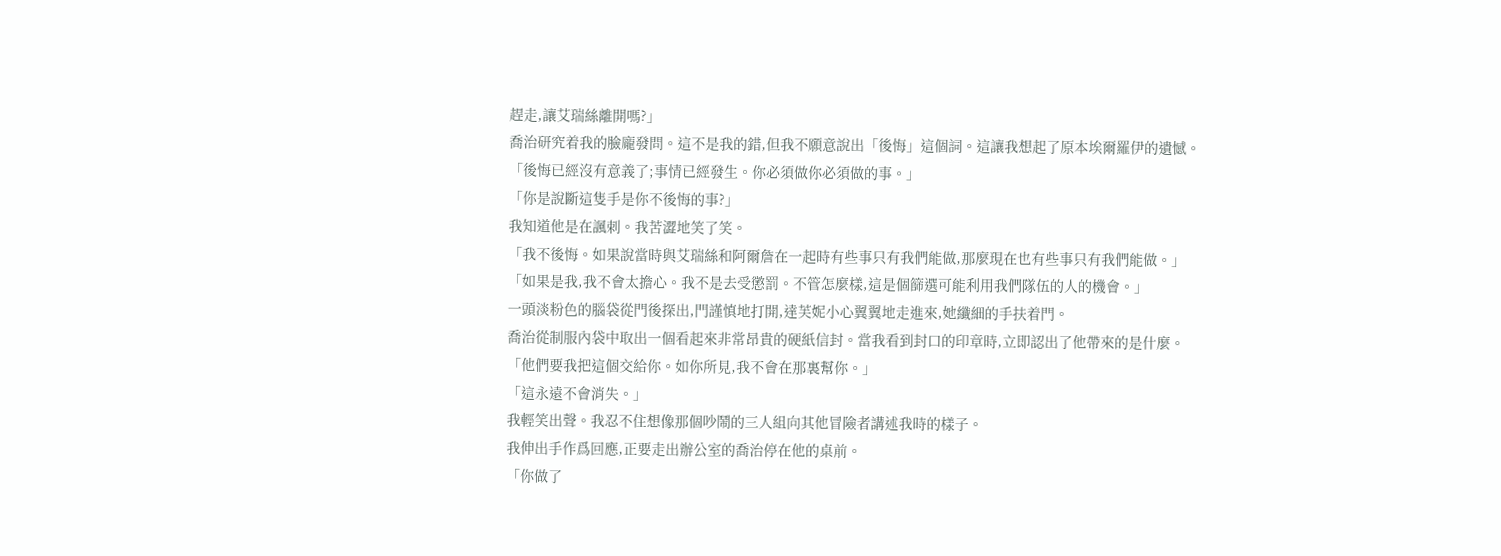趕走,讓艾瑞絲離開嗎?」
喬治研究着我的臉龐發問。這不是我的錯,但我不願意說出「後悔」這個詞。這讓我想起了原本埃爾羅伊的遺憾。
「後悔已經沒有意義了;事情已經發生。你必須做你必須做的事。」
「你是說斷這隻手是你不後悔的事?」
我知道他是在諷刺。我苦澀地笑了笑。
「我不後悔。如果說當時與艾瑞絲和阿爾詹在一起時有些事只有我們能做,那麼現在也有些事只有我們能做。」
「如果是我,我不會太擔心。我不是去受懲罰。不管怎麼樣,這是個篩選可能利用我們隊伍的人的機會。」
一頭淡粉色的腦袋從門後探出,門謹慎地打開,達芙妮小心翼翼地走進來,她纖細的手扶着門。
喬治從制服內袋中取出一個看起來非常昂貴的硬紙信封。當我看到封口的印章時,立即認出了他帶來的是什麼。
「他們要我把這個交給你。如你所見,我不會在那裏幫你。」
「這永遠不會消失。」
我輕笑出聲。我忍不住想像那個吵鬧的三人組向其他冒險者講述我時的樣子。
我伸出手作爲回應,正要走出辦公室的喬治停在他的桌前。
「你做了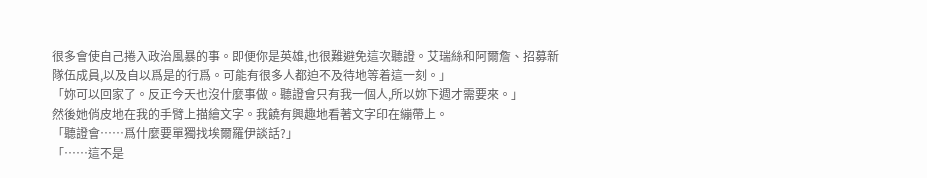很多會使自己捲入政治風暴的事。即便你是英雄,也很難避免這次聽證。艾瑞絲和阿爾詹、招募新隊伍成員,以及自以爲是的行爲。可能有很多人都迫不及待地等着這一刻。」
「妳可以回家了。反正今天也沒什麼事做。聽證會只有我一個人,所以妳下週才需要來。」
然後她俏皮地在我的手臂上描繪文字。我饒有興趣地看著文字印在繃帶上。
「聽證會……爲什麼要單獨找埃爾羅伊談話?」
「……這不是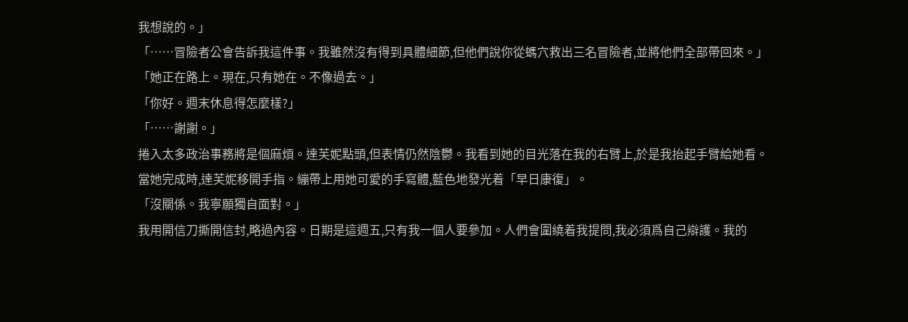我想說的。」
「……冒險者公會告訴我這件事。我雖然沒有得到具體細節,但他們說你從螞穴救出三名冒險者,並將他們全部帶回來。」
「她正在路上。現在,只有她在。不像過去。」
「你好。週末休息得怎麼樣?」
「……謝謝。」
捲入太多政治事務將是個麻煩。達芙妮點頭,但表情仍然陰鬱。我看到她的目光落在我的右臂上,於是我抬起手臂給她看。
當她完成時,達芙妮移開手指。繃帶上用她可愛的手寫體,藍色地發光着「早日康復」。
「沒關係。我寧願獨自面對。」
我用開信刀撕開信封,略過內容。日期是這週五,只有我一個人要參加。人們會圍繞着我提問,我必須爲自己辯護。我的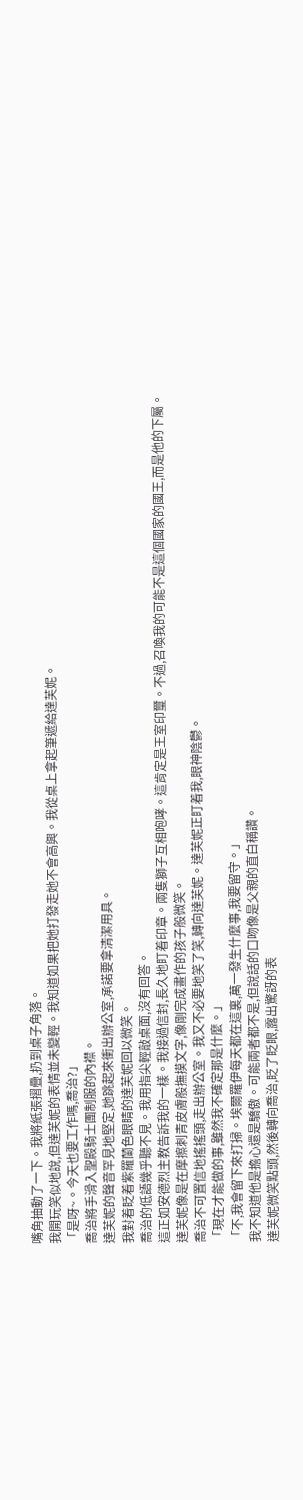嘴角抽動了一下。我將紙張摺疊,扔到桌子角落。
我開玩笑似地說,但達芙妮的表情並未變輕。我知道如果把她打發走她不會高興。我從桌上拿起筆遞給達芙妮。
「是呀~。今天也要工作嗎,喬治?」
喬治將手滑入聖殿騎士團制服的內襟。
達芙妮的聲音罕見地堅定,她跳起來衝出辦公室,承諾要拿清潔用具。
我對着眨着紫羅蘭色眼睛的達芙妮回以微笑。
喬治的低語幾乎聽不見。我用指尖輕敲桌面,沒有回答。
這正如安德烈主教告訴我的一樣。我接過信封,長久地盯着印章。兩隻獅子互相咆哮。這肯定是王室印璽。不過,召喚我的可能不是這個國家的國王,而是他的下屬。
達芙妮像是在摩擦刺青皮膚般撫摸文字,像剛完成畫作的孩子般微笑。
喬治不可置信地搖搖頭,走出辦公室。我又不必要地笑了笑,轉向達芙妮。達芙妮正盯着我,眼神陰鬱。
「現在才能做的事,雖然我不確定那是什麼。」
「不,我會留下來打掃。埃爾羅伊每天都在這裏,萬一發生什麼事,我要留守。」
我不知道他是擔心還是驕傲。可能兩者都不是,但說話的口吻像是父親的直白稱讚。
達芙妮微笑點頭,然後轉向喬治,眨了眨眼,露出驚訝的表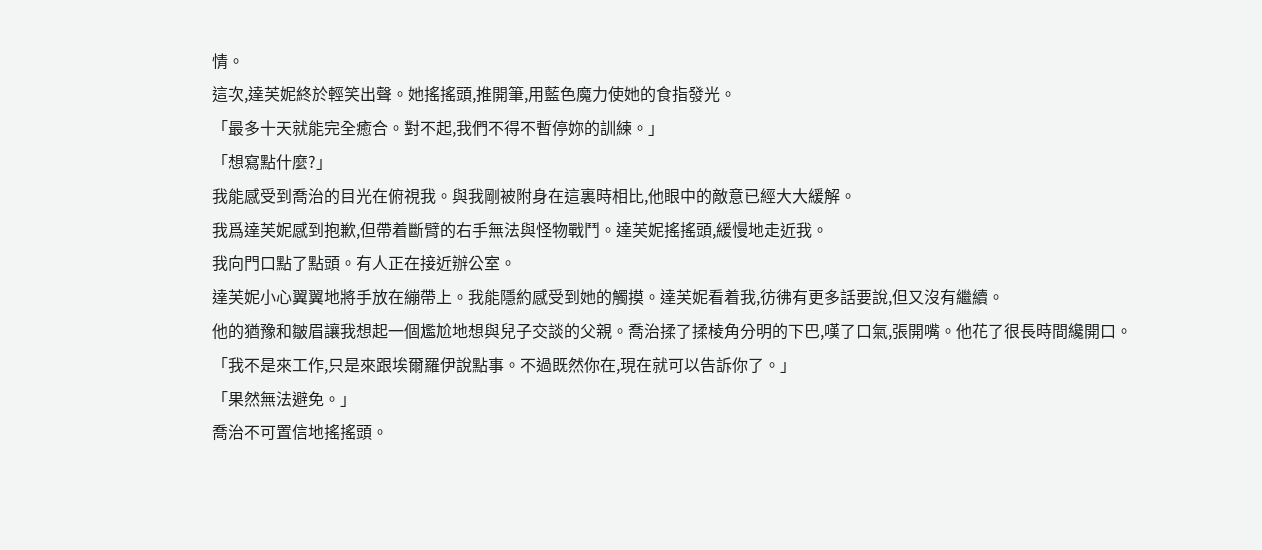情。
這次,達芙妮終於輕笑出聲。她搖搖頭,推開筆,用藍色魔力使她的食指發光。
「最多十天就能完全癒合。對不起,我們不得不暫停妳的訓練。」
「想寫點什麼?」
我能感受到喬治的目光在俯視我。與我剛被附身在這裏時相比,他眼中的敵意已經大大緩解。
我爲達芙妮感到抱歉,但帶着斷臂的右手無法與怪物戰鬥。達芙妮搖搖頭,緩慢地走近我。
我向門口點了點頭。有人正在接近辦公室。
達芙妮小心翼翼地將手放在繃帶上。我能隱約感受到她的觸摸。達芙妮看着我,彷彿有更多話要說,但又沒有繼續。
他的猶豫和皺眉讓我想起一個尷尬地想與兒子交談的父親。喬治揉了揉棱角分明的下巴,嘆了口氣,張開嘴。他花了很長時間纔開口。
「我不是來工作,只是來跟埃爾羅伊說點事。不過既然你在,現在就可以告訴你了。」
「果然無法避免。」
喬治不可置信地搖搖頭。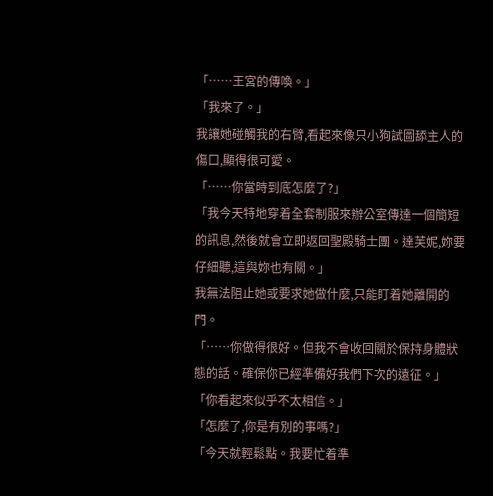「……王宮的傳喚。」
「我來了。」
我讓她碰觸我的右臂,看起來像只小狗試圖舔主人的傷口,顯得很可愛。
「……你當時到底怎麼了?」
「我今天特地穿着全套制服來辦公室傳達一個簡短的訊息,然後就會立即返回聖殿騎士團。達芙妮,妳要仔細聽,這與妳也有關。」
我無法阻止她或要求她做什麼,只能盯着她離開的門。
「……你做得很好。但我不會收回關於保持身體狀態的話。確保你已經準備好我們下次的遠征。」
「你看起來似乎不太相信。」
「怎麼了,你是有別的事嗎?」
「今天就輕鬆點。我要忙着準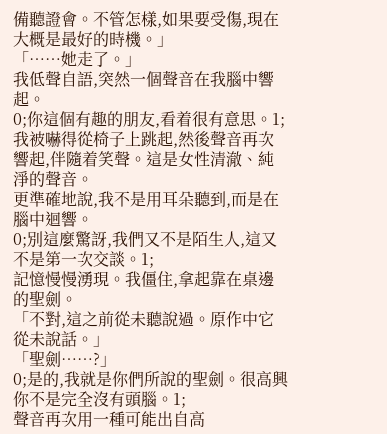備聽證會。不管怎樣,如果要受傷,現在大概是最好的時機。」
「……她走了。」
我低聲自語,突然一個聲音在我腦中響起。
0;你這個有趣的朋友,看着很有意思。1;
我被嚇得從椅子上跳起,然後聲音再次響起,伴隨着笑聲。這是女性清澈、純淨的聲音。
更準確地說,我不是用耳朵聽到,而是在腦中迴響。
0;別這麼驚訝,我們又不是陌生人,這又不是第一次交談。1;
記憶慢慢湧現。我僵住,拿起靠在桌邊的聖劍。
「不對,這之前從未聽說過。原作中它從未說話。」
「聖劍……?」
0;是的,我就是你們所說的聖劍。很高興你不是完全沒有頭腦。1;
聲音再次用一種可能出自高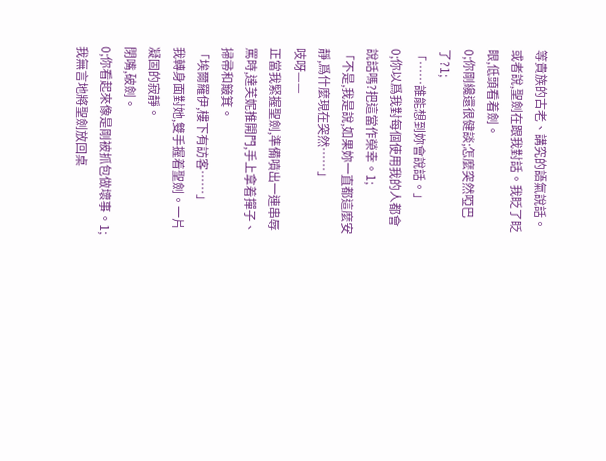等貴族的古老、講究的語氣說話。
或者說,聖劍在跟我對話。我眨了眨眼,低頭看着劍。
0;你剛纔還很健談;怎麼突然啞巴了?1;
「……誰能想到妳會說話。」
0;你以爲我對每個使用我的人都會說話嗎?把這當作榮幸。1;
「不是,我是說,如果妳一直都這麼安靜,爲什麼現在突然……」
吱呀——
正當我緊握聖劍,準備噴出一連串辱罵時,達芙妮推開門,手上拿着撣子、掃帚和簸箕。
「埃爾羅伊,樓下有訪客……」
我轉身面對她,雙手握着聖劍。一片凝固的寂靜。
閉嘴,破劍。
0;你看起來像是剛被抓包做壞事。1;
我無言地將聖劍放回桌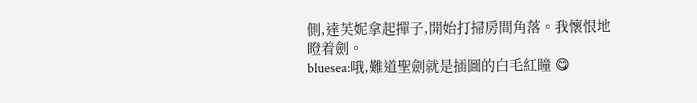側,達芙妮拿起撣子,開始打掃房間角落。我懷恨地瞪着劍。
bluesea:哦,難道聖劍就是插圖的白毛紅瞳 😋